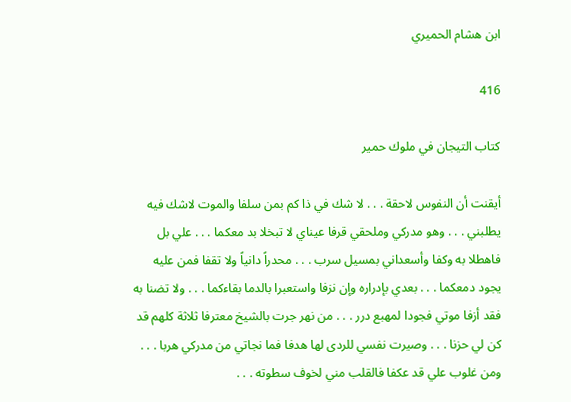ابن هشام الحميري

416

كتاب التيجان في ملوك حمير

أيقنت أن النفوس لاحقة . . . لا شك في ذا كم بمن سلفا والموت لاشك فيه يطلبني . . . وهو مدركي وملحقي قرفا عيناي لا تبخلا بد معكما . . . علي بل فاهطلا به وكفا وأسعداني بمسيل سرب . . . محدراً دانياً ولا تقفا فمن عليه يجود دمعكما . . . بعدي بإدراره وإن نزفا واستعبرا بالدما بقاءكما . . . ولا تضنا به فقد أزفا موتي فجودا لمهبع درر . . . من نهر جرت بالشيخ معترفا ثلاثة كلهم قد كن لي حزنا . . . وصيرت نفسي للردى لها هدفا فما نجاتي من مدركي هربا . . . ومن غلوب علي قد عكفا فالقلب مني لخوف سطوته . . .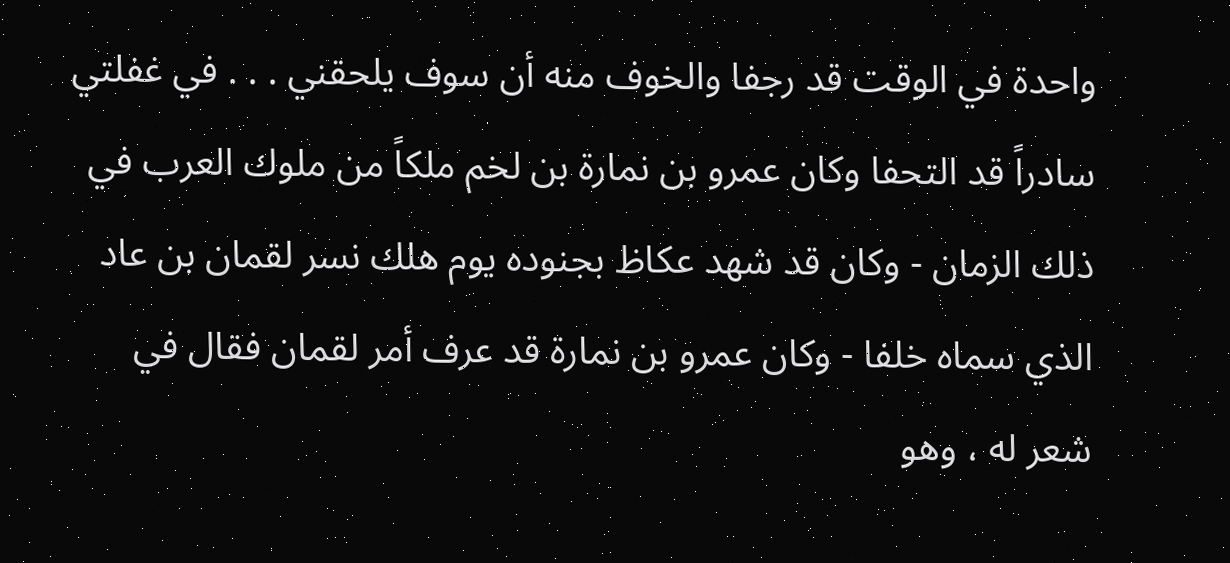واحدة في الوقت قد رجفا والخوف منه أن سوف يلحقني . . . في غفلتي سادراً قد التحفا وكان عمرو بن نمارة بن لخم ملكاً من ملوك العرب في ذلك الزمان - وكان قد شهد عكاظ بجنوده يوم هلك نسر لقمان بن عاد الذي سماه خلفا - وكان عمرو بن نمارة قد عرف أمر لقمان فقال في شعر له ، وهو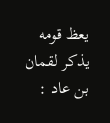يعظ قومه يذكر لقمان بن عاد :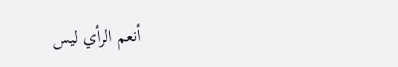أنعم الرأي ليس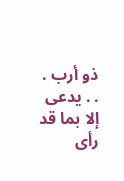ذو أرب . . . يدعى إلا بما قد رأى